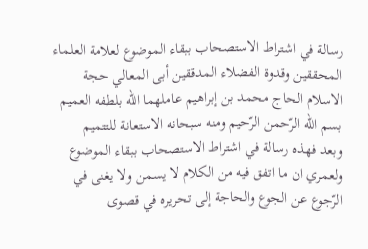رسالة في اشتراط الاستصحاب ببقاء الموضوع لعلامة العلماء المحققين وقدوة الفضلاء المدققين أبى المعالي حجة الاسلام الحاج محمد بن إبراهيم عاملهما الله بلطفه العميم
بسم اللّه الرّحمن الرّحيم ومنه سبحانه الاستعانة للتتميم
وبعد فهذه رسالة في اشتراط الاستصحاب ببقاء الموضوع ولعمري ان ما اتفق فيه من الكلام لا يسمن ولا يغنى في الرّجوع عن الجوع والحاجة إلى تحريره في قصوى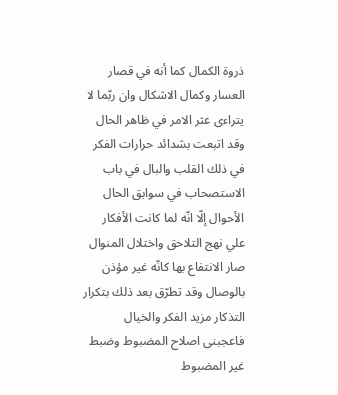ذروة الكمال كما أنه في قصار العسار وكمال الاشكال وان ربّما لا يتراءى عثر الامر في ظاهر الحال وقد اتبعت بشدائد حرارات الفكر في ذلك القلب والبال في باب الاستصحاب في سوابق الحال الأحوال إلّا انّه لما كانت الأفكار علي نهج التلاحق واختلال المنوال صار الانتفاع بها كانّه غير مؤذن بالوصال وقد تطرّق بعد ذلك بتكرار التذكار مزيد الفكر والخيال فاعجبنى اصلاح المضبوط وضبط غير المضبوط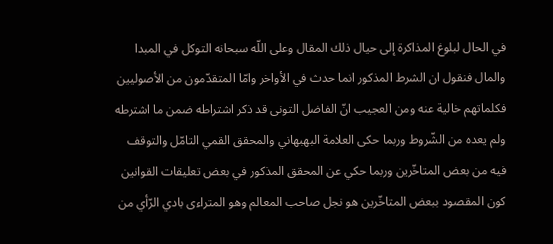في الحال لبلوغ المذاكرة إلى حيال ذلك المقال وعلى اللّه سبحانه التوكل في المبدا والمال فنقول ان الشرط المذكور انما حدث في الأواخر وامّا المتقدّمون من الأصوليين فكلماتهم خالية عنه ومن العجيب انّ الفاضل التونى قد ذكر اشتراطه ضمن ما اشترطه ولم يعده من الشّروط وربما حكى العلامة البهبهاني والمحقق القمي التامّل والتوقف فيه من بعض المتاخّرين وربما حكي عن المحقق المذكور في بعض تعليقات القوانين كون المقصود ببعض المتاخّرين هو نجل صاحب المعالم وهو المتراءى بادي الرّأي من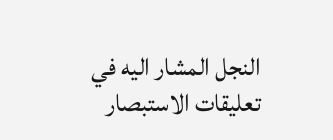النجل المشار اليه في تعليقات الاستبصار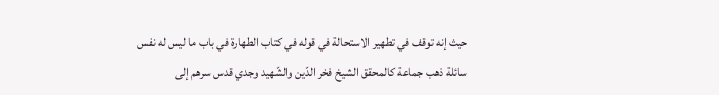حيث إنه توقف في تطهير الاستحالة في قوله في كتاب الطهارة في باب ما ليس له نفس سائلة ذهب جماعة كالمحقق الشيخ فخر الدّين والشّهيد وجدي قدس سرهم إلى